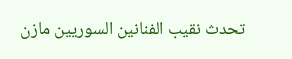تحدث نقيب الفنانين السوريين مازن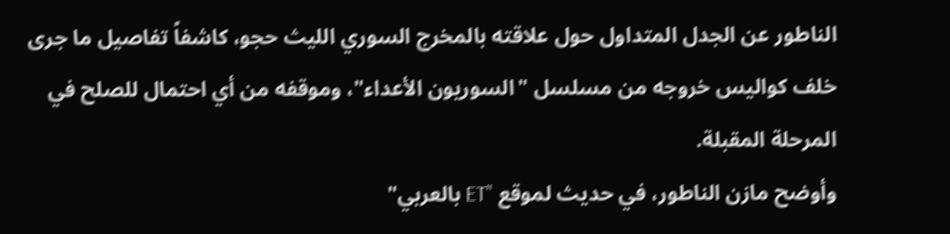الناطور عن الجدل المتداول حول علاقته بالمخرج السوري الليث حجو، كاشفاً تفاصيل ما جرى خلف كواليس خروجه من مسلسل "السوريون الأعداء"، وموقفه من أي احتمال للصلح في المرحلة المقبلة.
وأوضح مازن الناطور، في حديث لموقع "ET بالعربي"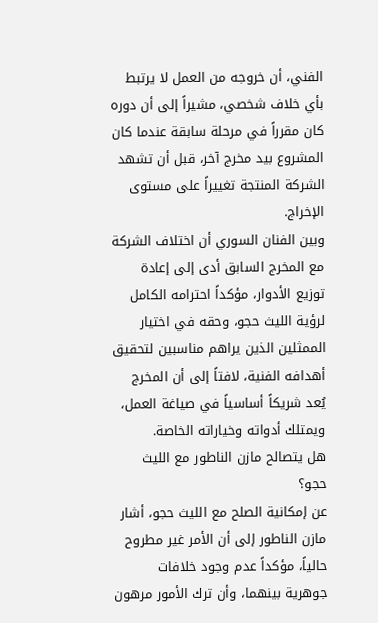الفني، أن خروجه من العمل لا يرتبط بأي خلاف شخصي، مشيراً إلى أن دوره كان مقرراً في مرحلة سابقة عندما كان المشروع بيد مخرج آخر، قبل أن تشهد الشركة المنتجة تغييراً على مستوى الإخراج.
وبين الفنان السوري أن اختلاف الشركة مع المخرج السابق أدى إلى إعادة توزيع الأدوار، مؤكداً احترامه الكامل لرؤية الليث حجو، وحقه في اختيار الممثلين الذين يراهم مناسبين لتحقيق أهدافه الفنية، لافتاً إلى أن المخرج يُعد شريكاً أساسياً في صياغة العمل، ويمتلك أدواته وخياراته الخاصة.
هل يتصالح مازن الناطور مع الليث حجو؟
عن إمكانية الصلح مع الليث حجو، أشار مازن الناطور إلى أن الأمر غير مطروح حالياً، مؤكداً عدم وجود خلافات جوهرية بينهما، وأن ترك الأمور مرهون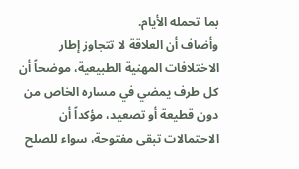بما تحمله الأيام.
وأضاف أن العلاقة لا تتجاوز إطار الاختلافات المهنية الطبيعية، موضحاً أن كل طرف يمضي في مساره الخاص من دون قطيعة أو تصعيد، مؤكداً أن الاحتمالات تبقى مفتوحة، سواء للصلح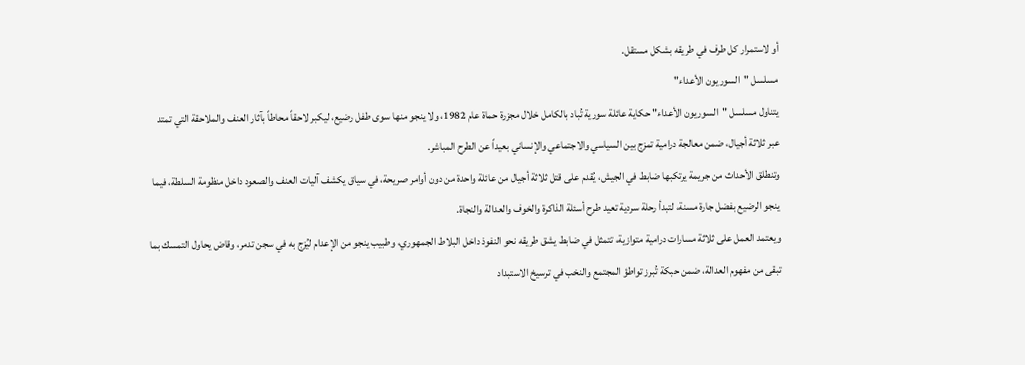أو لاستمرار كل طرف في طريقه بشكل مستقل.
مسلسل "السوريون الأعداء"
يتناول مسلسل "السوريون الأعداء" حكاية عائلة سورية تُباد بالكامل خلال مجزرة حماة عام 1982، ولا ينجو منها سوى طفل رضيع، ليكبر لاحقاً محاطاً بآثار العنف والملاحقة التي تمتد عبر ثلاثة أجيال، ضمن معالجة درامية تمزج بين السياسي والاجتماعي والإنساني بعيداً عن الطرح المباشر.
وتنطلق الأحداث من جريمة يرتكبها ضابط في الجيش، يُقدم على قتل ثلاثة أجيال من عائلة واحدة من دون أوامر صريحة، في سياق يكشف آليات العنف والصعود داخل منظومة السلطة، فيما ينجو الرضيع بفضل جارة مسنة، لتبدأ رحلة سردية تعيد طرح أسئلة الذاكرة والخوف والعدالة والنجاة.
ويعتمد العمل على ثلاثة مسارات درامية متوازية، تتمثل في ضابط يشق طريقه نحو النفوذ داخل البلاط الجمهوري، وطبيب ينجو من الإعدام ليُزج به في سجن تدمر، وقاض يحاول التمسك بما تبقى من مفهوم العدالة، ضمن حبكة تُبرز تواطؤ المجتمع والنخب في ترسيخ الاستبداد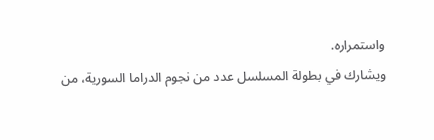واستمراره.
ويشارك في بطولة المسلسل عدد من نجوم الدراما السورية، من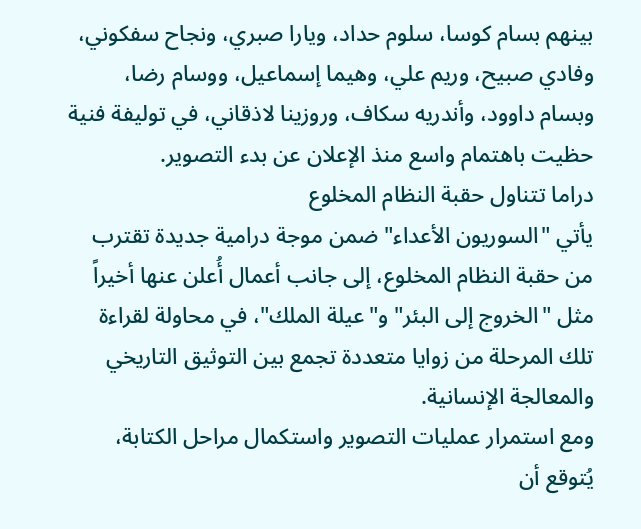بينهم بسام كوسا، سلوم حداد، ويارا صبري، ونجاح سفكوني، وفادي صبيح، وريم علي، وهيما إسماعيل، ووسام رضا، وبسام داوود، وأندريه سكاف، وروزينا لاذقاني، في توليفة فنية حظيت باهتمام واسع منذ الإعلان عن بدء التصوير.
دراما تتناول حقبة النظام المخلوع
يأتي "السوريون الأعداء" ضمن موجة درامية جديدة تقترب من حقبة النظام المخلوع، إلى جانب أعمال أُعلن عنها أخيراً مثل "الخروج إلى البئر" و"عيلة الملك"، في محاولة لقراءة تلك المرحلة من زوايا متعددة تجمع بين التوثيق التاريخي والمعالجة الإنسانية.
ومع استمرار عمليات التصوير واستكمال مراحل الكتابة، يُتوقع أن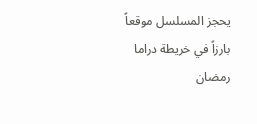يحجز المسلسل موقعاً بارزاً في خريطة دراما رمضان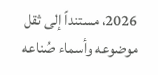2026، مستنداً إلى ثقل موضوعه وأسماء صُناعه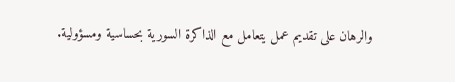والرهان على تقديم عمل يتعامل مع الذاكرة السورية بحساسية ومسؤولية.